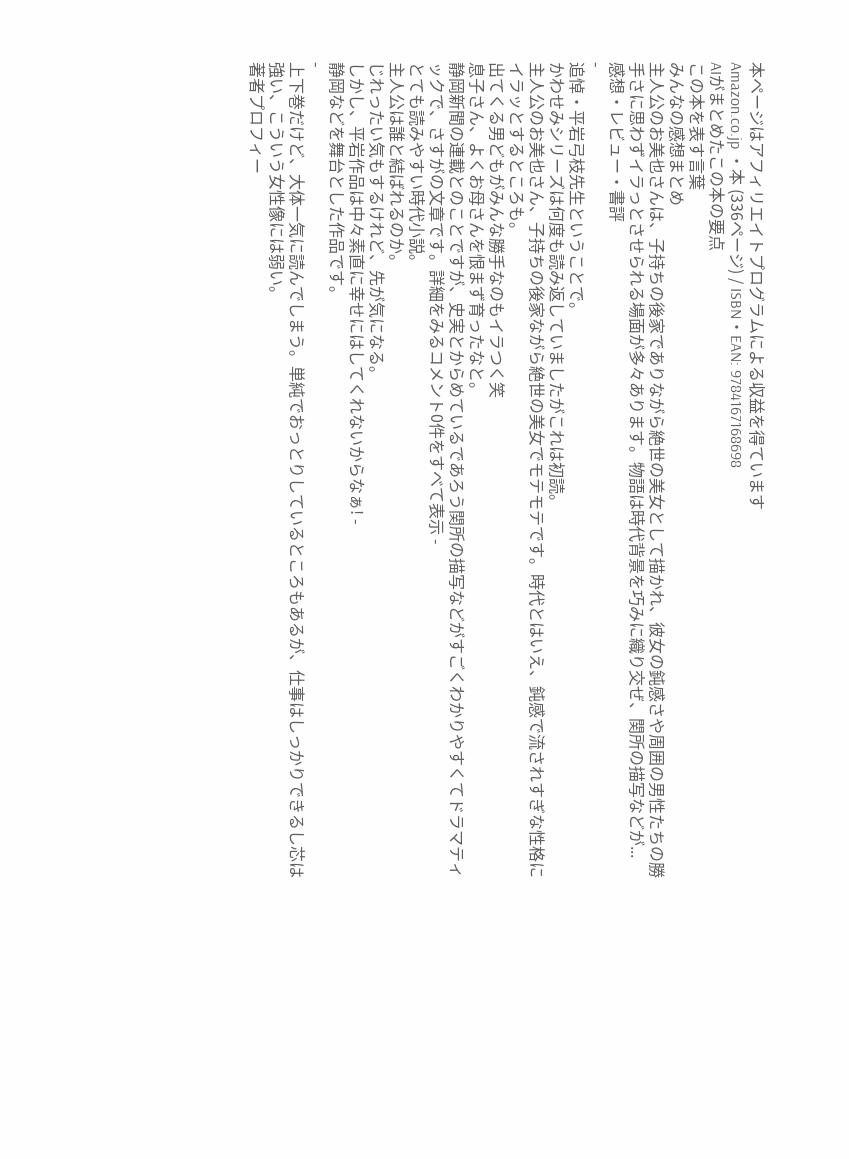本ページはアフィリエイトプログラムによる収益を得ています
Amazon.co.jp ・本 (336ページ) / ISBN・EAN: 9784167168698
AIがまとめたこの本の要点
この本を表す言葉
みんなの感想まとめ
主人公のお美也さんは、子持ちの後家でありながら絶世の美女として描かれ、彼女の鈍感さや周囲の男性たちの勝手さに思わずイラっとさせられる場面が多々あります。物語は時代背景を巧みに織り交ぜ、関所の描写などが...
感想・レビュー・書評
-
追悼・平岩弓枝先生ということで。
かわせみシリーズは何度も読み返していましたがこれは初読。
主人公のお美也さん、子持ちの後家ながら絶世の美女でモテモテです。時代とはいえ、鈍感で流されすぎな性格にイラッとするところも。
出てくる男どもがみんな勝手なのもイラつく笑
息子さん、よくお母さんを恨まず育ったなと。
静岡新聞の連載とのことですが、史実とからめているであろう関所の描写などがすごくわかりやすくてドラマティックで、さすがの文章です。詳細をみるコメント0件をすべて表示 -
とても読みやすい時代小説。
主人公は誰と結ばれるのか。
じれったい気もするけれど、先が気になる。
しかし、平岩作品は中々素直に幸せにはしてくれないからなぁ! -
静岡などを舞台とした作品です。
-
上下巻だけど、大体一気に読んでしまう。単純でおっとりしているところもあるが、仕事はしっかりできるし芯は強い、こういう女性像には弱い。
著者プロフィー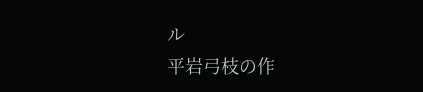ル
平岩弓枝の作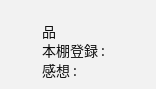品
本棚登録 :
感想 :